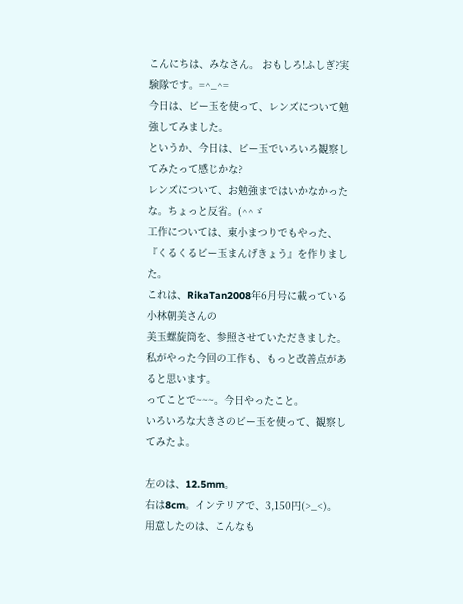こんにちは、みなさん。 おもしろ!ふしぎ?実験隊です。=^_^=
今日は、ビー玉を使って、レンズについて勉強してみました。
というか、今日は、ビー玉でいろいろ観察してみたって感じかな?
レンズについて、お勉強まではいかなかったな。ちょっと反省。(^^ゞ
工作については、東小まつりでもやった、『くるくるビー玉まんげきょう』を作りました。
これは、RikaTan2008年6月号に載っている小林朝美さんの
美玉螺旋筒を、参照させていただきました。
私がやった今回の工作も、もっと改善点があると思います。
ってことで~~~。今日やったこと。
いろいろな大きさのビー玉を使って、観察してみたよ。

左のは、12.5mm。
右は8cm。インテリアで、3,150円(>_<)。
用意したのは、こんなも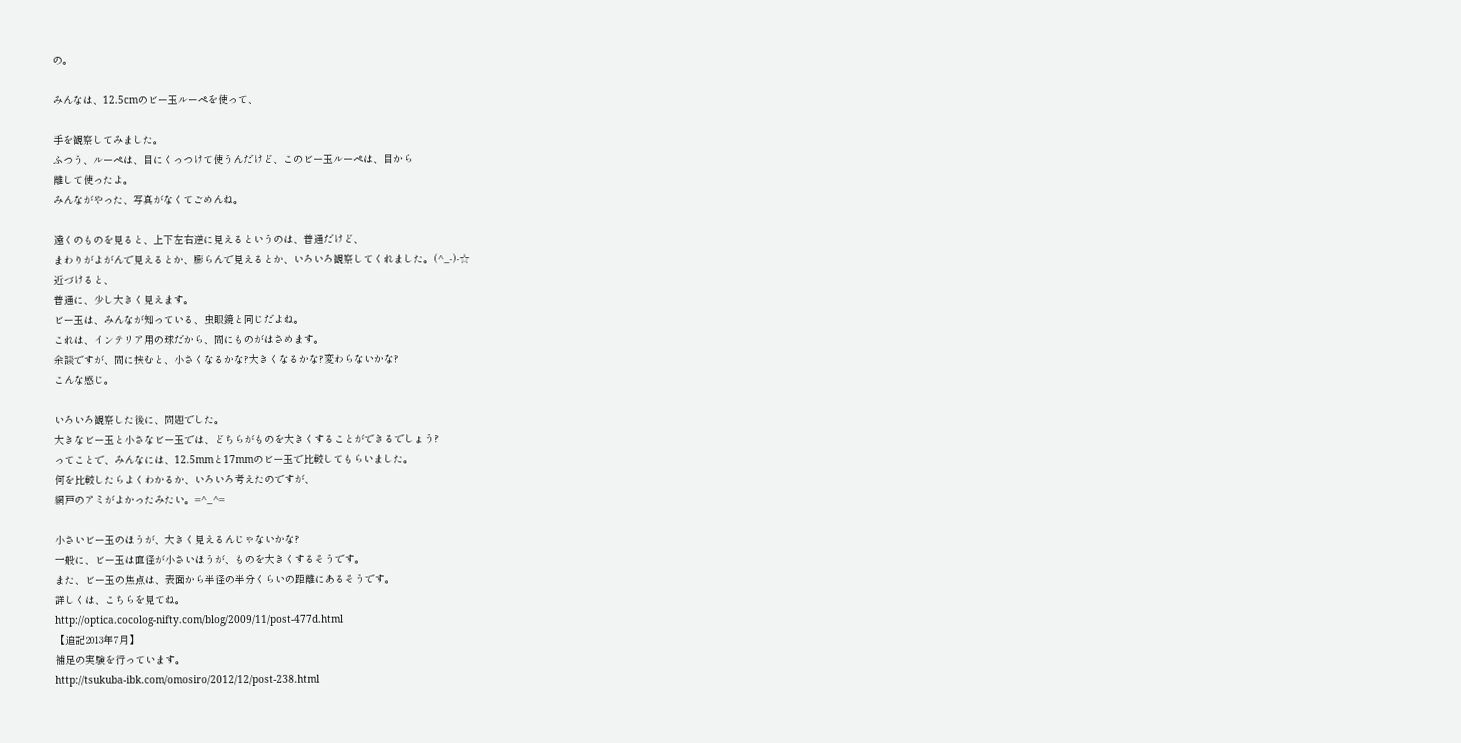の。

みんなは、12.5cmのビー玉ルーペを使って、

手を観察してみました。
ふつう、ルーペは、目にくっつけて使うんだけど、このビー玉ルーペは、目から
離して使ったよ。
みんながやった、写真がなくてごめんね。

遠くのものを見ると、上下左右逆に見えるというのは、普通だけど、
まわりがよがんで見えるとか、膨らんで見えるとか、いろいろ観察してくれました。(^_-)-☆
近づけると、
普通に、少し大きく見えます。
ビー玉は、みんなが知っている、虫眼鏡と同じだよね。
これは、インテリア用の球だから、間にものがはさめます。
余談ですが、間に挟むと、小さくなるかな?大きくなるかな?変わらないかな?
こんな感じ。

いろいろ観察した後に、問題でした。
大きなビー玉と小さなビー玉では、どちらがものを大きくすることができるでしょう?
ってことで、みんなには、12.5mmと17mmのビー玉で比較してもらいました。
何を比較したらよくわかるか、いろいろ考えたのですが、
網戸のアミがよかったみたい。=^_^=

小さいビー玉のほうが、大きく見えるんじゃないかな?
一般に、ビー玉は直径が小さいほうが、ものを大きくするそうです。
また、ビー玉の焦点は、表面から半径の半分くらいの距離にあるそうです。
詳しくは、こちらを見てね。
http://optica.cocolog-nifty.com/blog/2009/11/post-477d.html
【追記2013年7月】
補足の実験を行っています。
http://tsukuba-ibk.com/omosiro/2012/12/post-238.html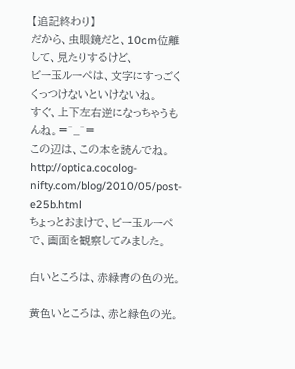【追記終わり】
だから、虫眼鏡だと、10cm位離して、見たりするけど、
ビー玉ルーペは、文字にすっごくくっつけないといけないね。
すぐ、上下左右逆になっちゃうもんね。=^_^=
この辺は、この本を読んでね。
http://optica.cocolog-nifty.com/blog/2010/05/post-e25b.html
ちょっとおまけで、ビー玉ルーペで、画面を観察してみました。

白いところは、赤緑青の色の光。

黄色いところは、赤と緑色の光。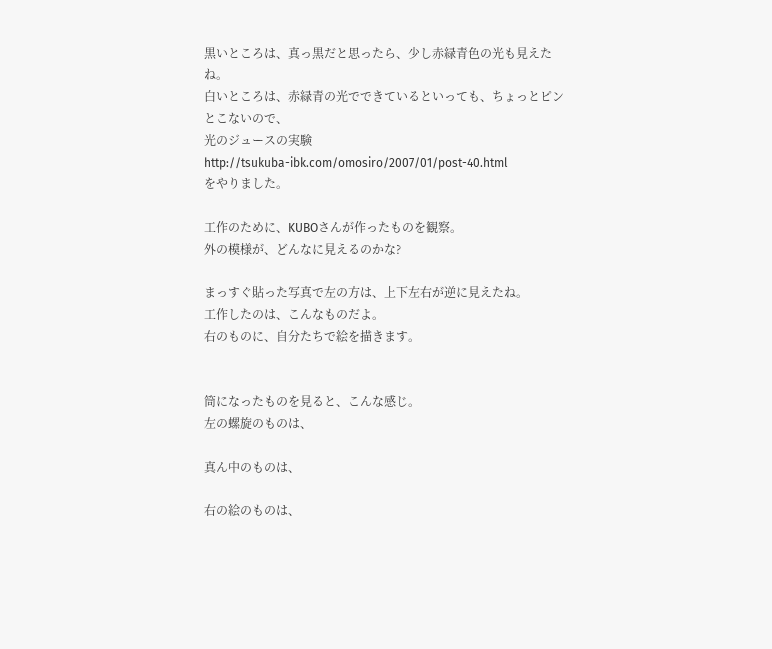黒いところは、真っ黒だと思ったら、少し赤緑青色の光も見えたね。
白いところは、赤緑青の光でできているといっても、ちょっとピンとこないので、
光のジュースの実験
http://tsukuba-ibk.com/omosiro/2007/01/post-40.html
をやりました。

工作のために、KUBOさんが作ったものを観察。
外の模様が、どんなに見えるのかな?

まっすぐ貼った写真で左の方は、上下左右が逆に見えたね。
工作したのは、こんなものだよ。
右のものに、自分たちで絵を描きます。


筒になったものを見ると、こんな感じ。
左の螺旋のものは、

真ん中のものは、

右の絵のものは、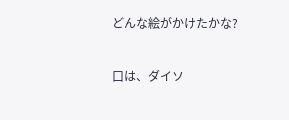どんな絵がかけたかな?

口は、ダイソ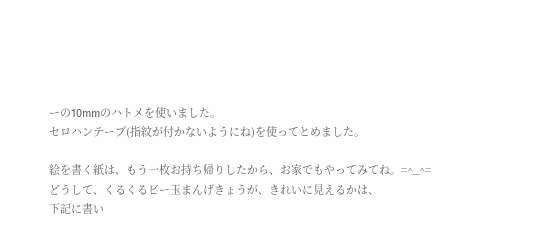ーの10mmのハトメを使いました。
セロハンテープ(指紋が付かないようにね)を使ってとめました。

絵を書く紙は、もう一枚お持ち帰りしたから、お家でもやってみてね。=^_^=
どうして、くるくるビー玉まんげきょうが、きれいに見えるかは、
下記に書い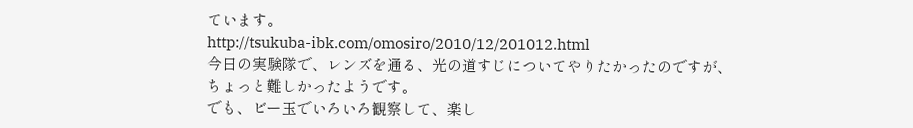ています。
http://tsukuba-ibk.com/omosiro/2010/12/201012.html
今日の実験隊で、レンズを通る、光の道すじについてやりたかったのですが、
ちょっと難しかったようです。
でも、ビー玉でいろいろ観察して、楽し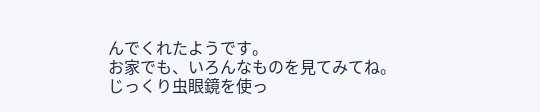んでくれたようです。
お家でも、いろんなものを見てみてね。
じっくり虫眼鏡を使っ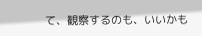て、観察するのも、いいかも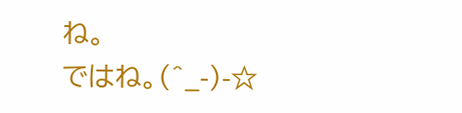ね。
ではね。(^_-)-☆